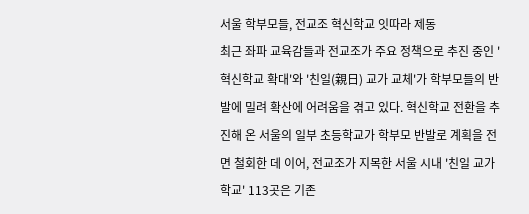서울 학부모들, 전교조 혁신학교 잇따라 제동
최근 좌파 교육감들과 전교조가 주요 정책으로 추진 중인 '혁신학교 확대'와 '친일(親日) 교가 교체'가 학부모들의 반발에 밀려 확산에 어려움을 겪고 있다. 혁신학교 전환을 추진해 온 서울의 일부 초등학교가 학부모 반발로 계획을 전면 철회한 데 이어, 전교조가 지목한 서울 시내 '친일 교가 학교' 113곳은 기존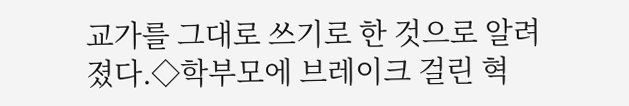교가를 그대로 쓰기로 한 것으로 알려졌다.◇학부모에 브레이크 걸린 혁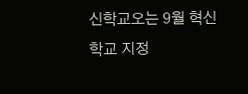신학교오는 9월 혁신학교 지정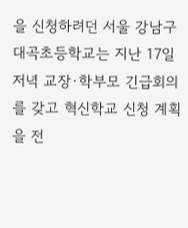을 신청하려던 서울 강남구 대곡초등학교는 지난 17일 저녁 교장·학부모 긴급회의를 갖고 혁신학교 신청 계획을 전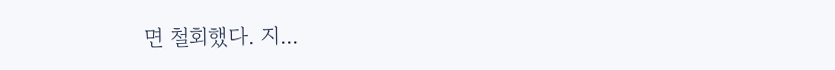면 철회했다. 지...